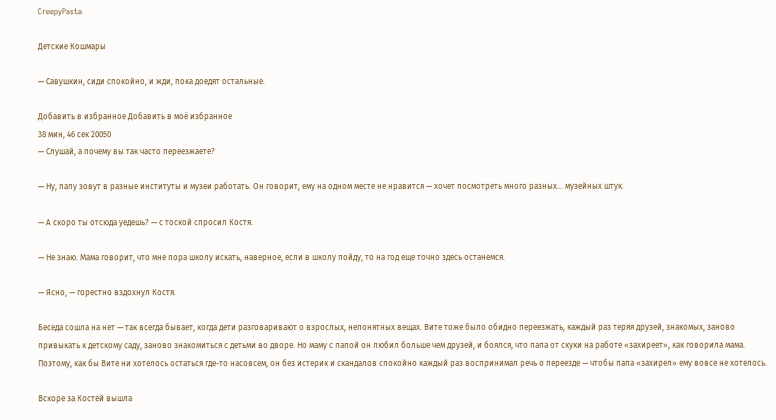CreepyPasta

Детские Кошмары

— Савушкин, сиди спокойно, и жди, пока доедят остальные.

Добавить в избранное Добавить в моё избранное
38 мин, 46 сек 20050
— Слушай, а почему вы так часто переезжаете?

— Ну, папу зовут в разные институты и музеи работать. Он говорит, ему на одном месте не нравится — хочет посмотреть много разных… музейных штук.

— А скоро ты отсюда уедешь? — с тоской спросил Костя.

— Не знаю. Мама говорит, что мне пора школу искать, наверное, если в школу пойду, то на год еще точно здесь останемся.

— Ясно, — горестно вздохнул Костя.

Беседа сошла на нет — так всегда бывает, когда дети разговаривают о взрослых, непонятных вещах. Вите тоже было обидно переезжать, каждый раз теряя друзей, знакомых, заново привыкать к детскому саду, заново знакомиться с детьми во дворе. Но маму с папой он любил больше чем друзей, и боялся, что папа от скуки на работе «захиреет», как говорила мама. Поэтому, как бы Вите ни хотелось остаться где-то насовсем, он без истерик и скандалов спокойно каждый раз воспринимал речь о переезде — чтобы папа «захирел» ему вовсе не хотелось.

Вскоре за Костей вышла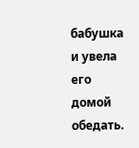бабушка и увела его домой обедать.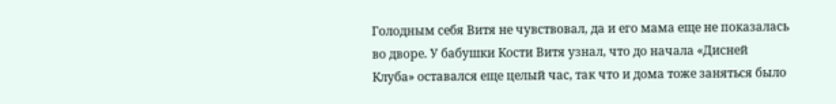Голодным себя Витя не чувствовал, да и его мама еще не показалась во дворе. У бабушки Кости Витя узнал, что до начала «Дисней Клуба» оставался еще целый час, так что и дома тоже заняться было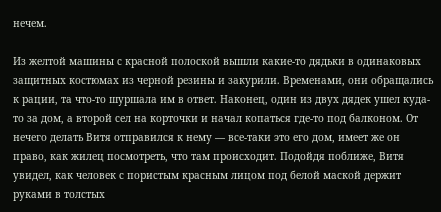нечем.

Из желтой машины с красной полоской вышли какие-то дядьки в одинаковых защитных костюмах из черной резины и закурили. Временами, они обращались к рации, та что-то шуршала им в ответ. Наконец, один из двух дядек ушел куда-то за дом, а второй сел на корточки и начал копаться где-то под балконом. От нечего делать Витя отправился к нему — все-таки это его дом, имеет же он право, как жилец посмотреть, что там происходит. Подойдя поближе, Витя увидел, как человек с пористым красным лицом под белой маской держит руками в толстых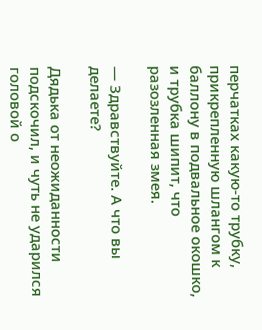перчатках какую-то трубку, прикрепленную шлангом к баллону в подвальное окошко, и трубка шипит, что разозленная змея.

— Здравствуйте. А что вы делаете?

Дядька от неожиданности подскочил, и чуть не ударился головой о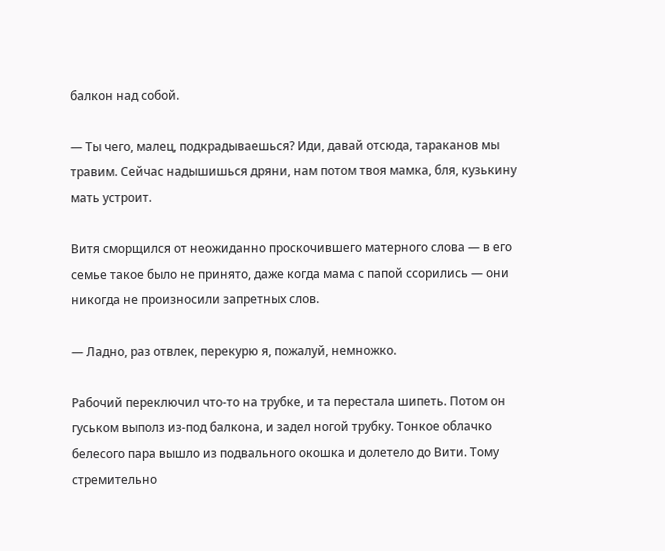балкон над собой.

— Ты чего, малец, подкрадываешься? Иди, давай отсюда, тараканов мы травим. Сейчас надышишься дряни, нам потом твоя мамка, бля, кузькину мать устроит.

Витя сморщился от неожиданно проскочившего матерного слова — в его семье такое было не принято, даже когда мама с папой ссорились — они никогда не произносили запретных слов.

— Ладно, раз отвлек, перекурю я, пожалуй, немножко.

Рабочий переключил что-то на трубке, и та перестала шипеть. Потом он гуськом выполз из-под балкона, и задел ногой трубку. Тонкое облачко белесого пара вышло из подвального окошка и долетело до Вити. Тому стремительно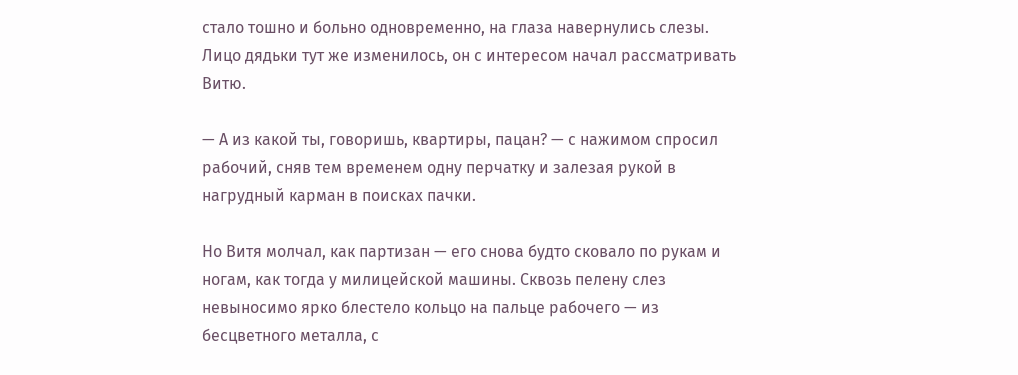стало тошно и больно одновременно, на глаза навернулись слезы. Лицо дядьки тут же изменилось, он с интересом начал рассматривать Витю.

— А из какой ты, говоришь, квартиры, пацан? — с нажимом спросил рабочий, сняв тем временем одну перчатку и залезая рукой в нагрудный карман в поисках пачки.

Но Витя молчал, как партизан — его снова будто сковало по рукам и ногам, как тогда у милицейской машины. Сквозь пелену слез невыносимо ярко блестело кольцо на пальце рабочего — из бесцветного металла, с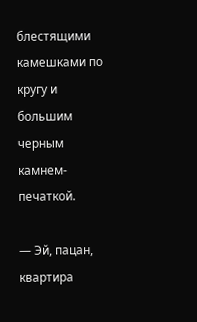блестящими камешками по кругу и большим черным камнем-печаткой.

— Эй, пацан, квартира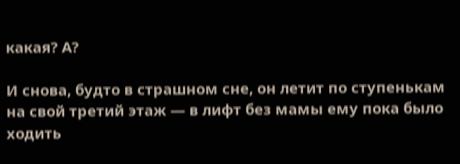какая? А?

И снова, будто в страшном сне, он летит по ступенькам на свой третий этаж — в лифт без мамы ему пока было ходить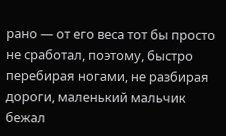рано — от его веса тот бы просто не сработал, поэтому, быстро перебирая ногами, не разбирая дороги, маленький мальчик бежал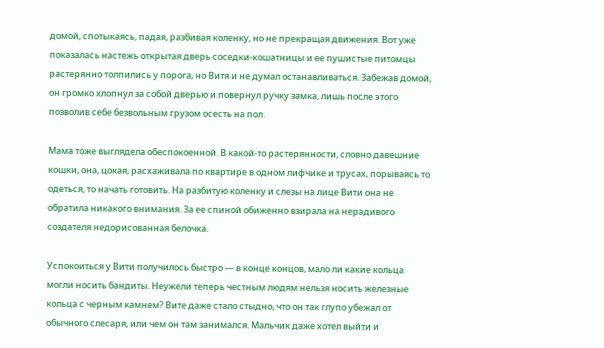домой, спотыкаясь, падая, разбивая коленку, но не прекращая движения. Вот уже показалась настежь открытая дверь соседки-кошатницы и ее пушистые питомцы растерянно толпились у порога, но Витя и не думал останавливаться. Забежав домой, он громко хлопнул за собой дверью и повернул ручку замка, лишь после этого позволив себе безвольным грузом осесть на пол.

Мама тоже выглядела обеспокоенной. В какой-то растерянности, словно давешние кошки, она, цокая, расхаживала по квартире в одном лифчике и трусах, порываясь то одеться, то начать готовить. На разбитую коленку и слезы на лице Вити она не обратила никакого внимания. За ее спиной обиженно взирала на нерадивого создателя недорисованная белочка.

Успокоиться у Вити получилось быстро — в конце концов, мало ли какие кольца могли носить бандиты. Неужели теперь честным людям нельзя носить железные кольца с черным камнем? Вите даже стало стыдно, что он так глупо убежал от обычного слесаря, или чем он там занимался. Мальчик даже хотел выйти и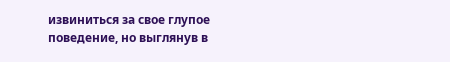извиниться за свое глупое поведение, но выглянув в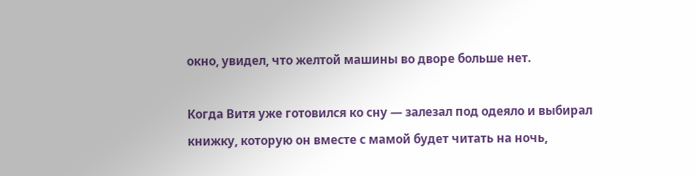окно, увидел, что желтой машины во дворе больше нет.

Когда Витя уже готовился ко сну — залезал под одеяло и выбирал книжку, которую он вместе с мамой будет читать на ночь,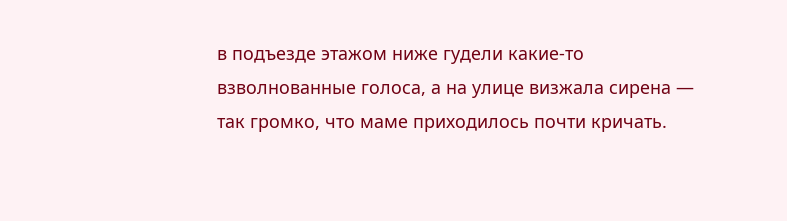в подъезде этажом ниже гудели какие-то взволнованные голоса, а на улице визжала сирена — так громко, что маме приходилось почти кричать.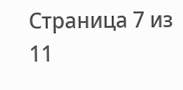Страница 7 из 11